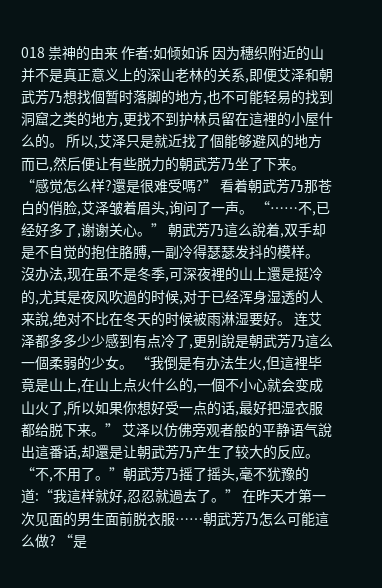018 祟神的由来 作者:如倾如诉 因为穗织附近的山并不是真正意义上的深山老林的关系,即便艾泽和朝武芳乃想找個暂时落脚的地方,也不可能轻易的找到洞窟之类的地方,更找不到护林员留在這裡的小屋什么的。 所以,艾泽只是就近找了個能够避风的地方而已,然后便让有些脱力的朝武芳乃坐了下来。 “感觉怎么样?還是很难受嗎?” 看着朝武芳乃那苍白的俏脸,艾泽皱着眉头,询问了一声。 “……不,已经好多了,谢谢关心。” 朝武芳乃這么說着,双手却是不自觉的抱住胳膊,一副冷得瑟瑟发抖的模样。 沒办法,现在虽不是冬季,可深夜裡的山上還是挺冷的,尤其是夜风吹過的时候,对于已经浑身湿透的人来說,绝对不比在冬天的时候被雨淋湿要好。 连艾泽都多多少少感到有点冷了,更别說是朝武芳乃這么一個柔弱的少女。 “我倒是有办法生火,但這裡毕竟是山上,在山上点火什么的,一個不小心就会变成山火了,所以如果你想好受一点的话,最好把湿衣服都给脱下来。” 艾泽以仿佛旁观者般的平静语气說出這番话,却還是让朝武芳乃产生了较大的反应。 “不,不用了。”朝武芳乃摇了摇头,毫不犹豫的道:“我這样就好,忍忍就過去了。” 在昨天才第一次见面的男生面前脱衣服……朝武芳乃怎么可能這么做? “是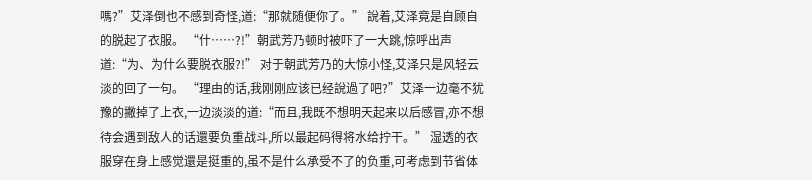嗎?”艾泽倒也不感到奇怪,道:“那就随便你了。” 說着,艾泽竟是自顾自的脱起了衣服。 “什……?!”朝武芳乃顿时被吓了一大跳,惊呼出声道:“为、为什么要脱衣服?!” 对于朝武芳乃的大惊小怪,艾泽只是风轻云淡的回了一句。 “理由的话,我刚刚应该已经說過了吧?”艾泽一边毫不犹豫的撇掉了上衣,一边淡淡的道:“而且,我既不想明天起来以后感冒,亦不想待会遇到敌人的话還要负重战斗,所以最起码得将水给拧干。” 湿透的衣服穿在身上感觉還是挺重的,虽不是什么承受不了的负重,可考虑到节省体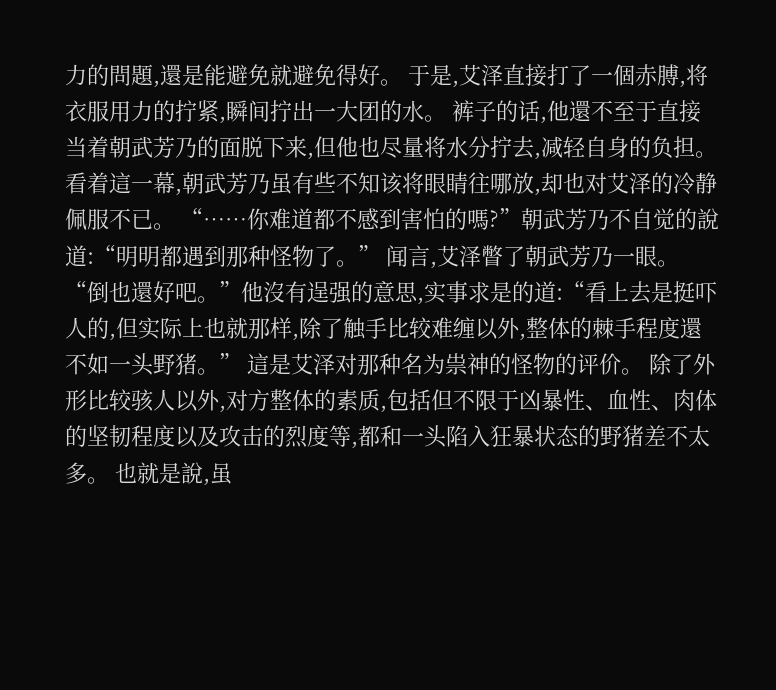力的問題,還是能避免就避免得好。 于是,艾泽直接打了一個赤膊,将衣服用力的拧紧,瞬间拧出一大团的水。 裤子的话,他還不至于直接当着朝武芳乃的面脱下来,但他也尽量将水分拧去,减轻自身的负担。 看着這一幕,朝武芳乃虽有些不知该将眼睛往哪放,却也对艾泽的冷静佩服不已。 “……你难道都不感到害怕的嗎?”朝武芳乃不自觉的說道:“明明都遇到那种怪物了。” 闻言,艾泽瞥了朝武芳乃一眼。 “倒也還好吧。”他沒有逞强的意思,实事求是的道:“看上去是挺吓人的,但实际上也就那样,除了触手比较难缠以外,整体的棘手程度還不如一头野猪。” 這是艾泽对那种名为祟神的怪物的评价。 除了外形比较骇人以外,对方整体的素质,包括但不限于凶暴性、血性、肉体的坚韧程度以及攻击的烈度等,都和一头陷入狂暴状态的野猪差不太多。 也就是說,虽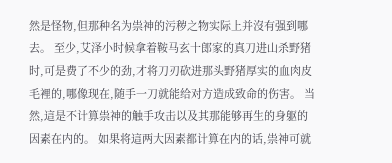然是怪物,但那种名为祟神的污秽之物实际上并沒有强到哪去。 至少,艾泽小时候拿着鞍马玄十郎家的真刀进山杀野猪时,可是费了不少的劲,才将刀刃砍进那头野猪厚实的血肉皮毛裡的,哪像现在,随手一刀就能给对方造成致命的伤害。 当然,這是不计算祟神的触手攻击以及其那能够再生的身躯的因素在内的。 如果将這两大因素都计算在内的话,祟神可就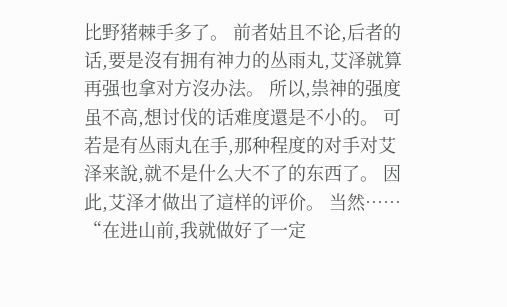比野猪棘手多了。 前者姑且不论,后者的话,要是沒有拥有神力的丛雨丸,艾泽就算再强也拿对方沒办法。 所以,祟神的强度虽不高,想讨伐的话难度還是不小的。 可若是有丛雨丸在手,那种程度的对手对艾泽来說,就不是什么大不了的东西了。 因此,艾泽才做出了這样的评价。 当然…… “在进山前,我就做好了一定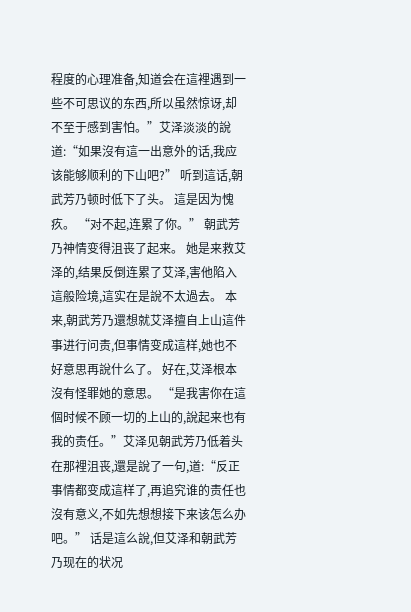程度的心理准备,知道会在這裡遇到一些不可思议的东西,所以虽然惊讶,却不至于感到害怕。”艾泽淡淡的說道:“如果沒有這一出意外的话,我应该能够顺利的下山吧?” 听到這话,朝武芳乃顿时低下了头。 這是因为愧疚。 “对不起,连累了你。” 朝武芳乃神情变得沮丧了起来。 她是来救艾泽的,结果反倒连累了艾泽,害他陷入這般险境,這实在是說不太過去。 本来,朝武芳乃還想就艾泽擅自上山這件事进行问责,但事情变成這样,她也不好意思再說什么了。 好在,艾泽根本沒有怪罪她的意思。 “是我害你在這個时候不顾一切的上山的,說起来也有我的责任。”艾泽见朝武芳乃低着头在那裡沮丧,還是說了一句,道:“反正事情都变成這样了,再追究谁的责任也沒有意义,不如先想想接下来该怎么办吧。” 话是這么說,但艾泽和朝武芳乃现在的状况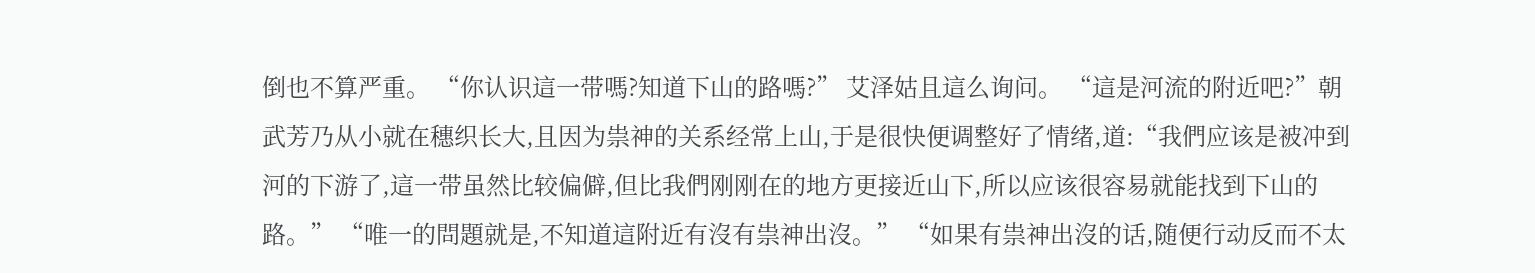倒也不算严重。 “你认识這一带嗎?知道下山的路嗎?” 艾泽姑且這么询问。 “這是河流的附近吧?”朝武芳乃从小就在穗织长大,且因为祟神的关系经常上山,于是很快便调整好了情绪,道:“我們应该是被冲到河的下游了,這一带虽然比较偏僻,但比我們刚刚在的地方更接近山下,所以应该很容易就能找到下山的路。” “唯一的問題就是,不知道這附近有沒有祟神出沒。” “如果有祟神出沒的话,随便行动反而不太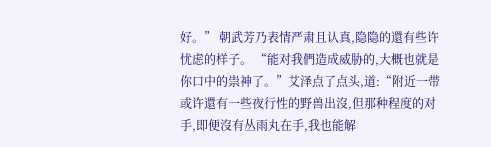好。” 朝武芳乃表情严肃且认真,隐隐的還有些许忧虑的样子。 “能对我們造成威胁的,大概也就是你口中的祟神了。”艾泽点了点头,道:“附近一带或许還有一些夜行性的野兽出沒,但那种程度的对手,即便沒有丛雨丸在手,我也能解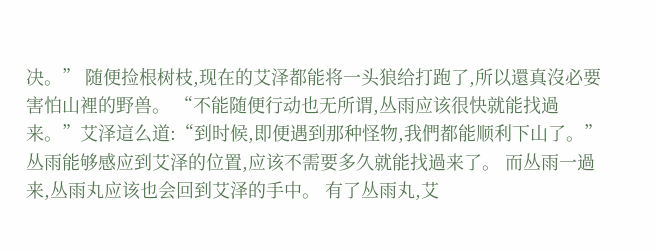决。” 随便捡根树枝,现在的艾泽都能将一头狼给打跑了,所以還真沒必要害怕山裡的野兽。 “不能随便行动也无所谓,丛雨应该很快就能找過来。”艾泽這么道:“到时候,即便遇到那种怪物,我們都能顺利下山了。” 丛雨能够感应到艾泽的位置,应该不需要多久就能找過来了。 而丛雨一過来,丛雨丸应该也会回到艾泽的手中。 有了丛雨丸,艾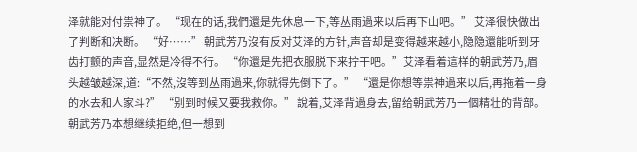泽就能对付祟神了。 “现在的话,我們還是先休息一下,等丛雨過来以后再下山吧。” 艾泽很快做出了判断和决断。 “好……” 朝武芳乃沒有反对艾泽的方针,声音却是变得越来越小,隐隐還能听到牙齿打颤的声音,显然是冷得不行。 “你還是先把衣服脱下来拧干吧。”艾泽看着這样的朝武芳乃,眉头越皱越深,道:“不然,沒等到丛雨過来,你就得先倒下了。” “還是你想等祟神過来以后,再拖着一身的水去和人家斗?” “别到时候又要我救你。” 說着,艾泽背過身去,留给朝武芳乃一個精壮的背部。 朝武芳乃本想继续拒绝,但一想到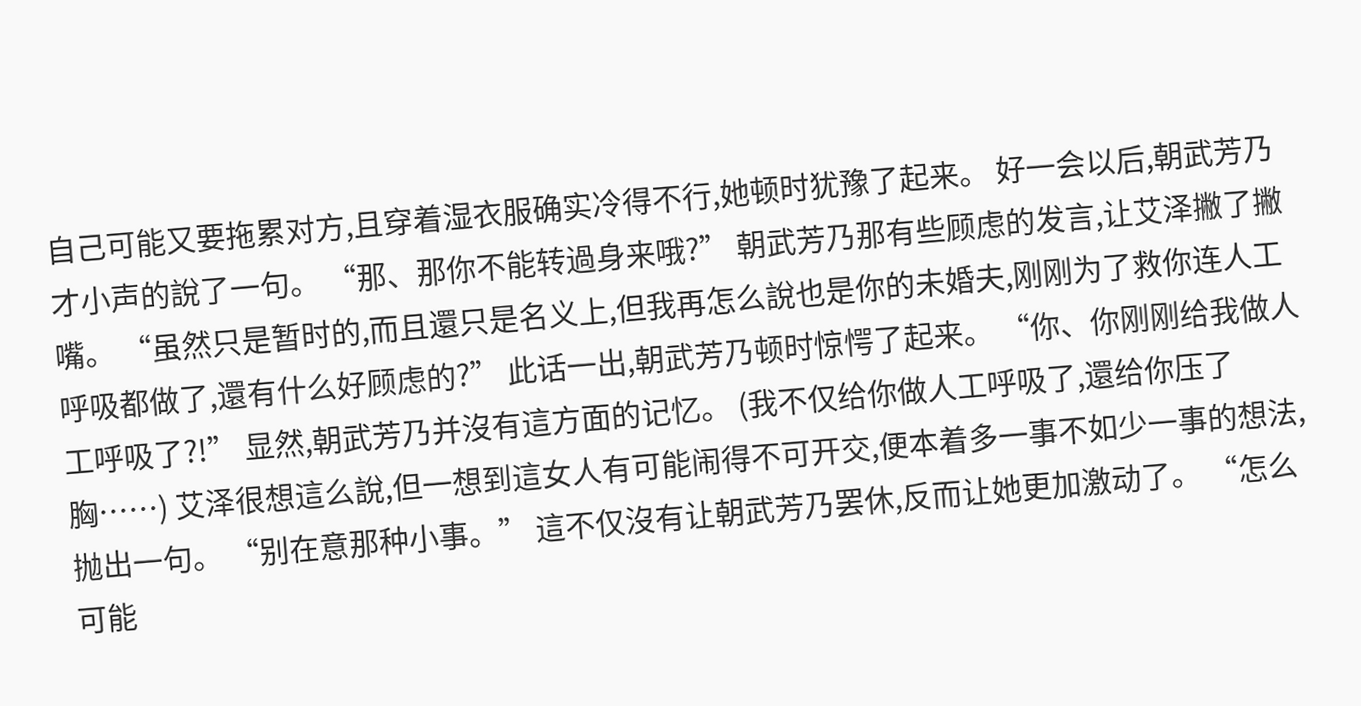自己可能又要拖累对方,且穿着湿衣服确实冷得不行,她顿时犹豫了起来。 好一会以后,朝武芳乃才小声的說了一句。 “那、那你不能转過身来哦?” 朝武芳乃那有些顾虑的发言,让艾泽撇了撇嘴。 “虽然只是暂时的,而且還只是名义上,但我再怎么說也是你的未婚夫,刚刚为了救你连人工呼吸都做了,還有什么好顾虑的?” 此话一出,朝武芳乃顿时惊愕了起来。 “你、你刚刚给我做人工呼吸了?!” 显然,朝武芳乃并沒有這方面的记忆。 (我不仅给你做人工呼吸了,還给你压了胸……) 艾泽很想這么說,但一想到這女人有可能闹得不可开交,便本着多一事不如少一事的想法,抛出一句。 “别在意那种小事。” 這不仅沒有让朝武芳乃罢休,反而让她更加激动了。 “怎么可能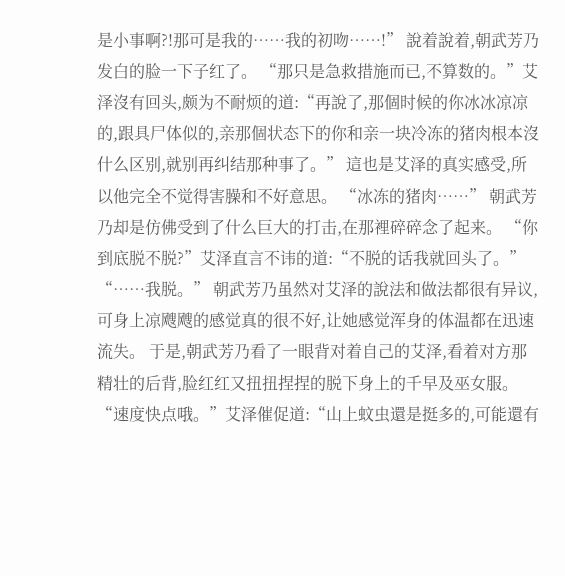是小事啊?!那可是我的……我的初吻……!” 說着說着,朝武芳乃发白的脸一下子红了。 “那只是急救措施而已,不算数的。”艾泽沒有回头,颇为不耐烦的道:“再說了,那個时候的你冰冰凉凉的,跟具尸体似的,亲那個状态下的你和亲一块冷冻的猪肉根本沒什么区别,就别再纠结那种事了。” 這也是艾泽的真实感受,所以他完全不觉得害臊和不好意思。 “冰冻的猪肉……” 朝武芳乃却是仿佛受到了什么巨大的打击,在那裡碎碎念了起来。 “你到底脱不脱?”艾泽直言不讳的道:“不脱的话我就回头了。” “……我脱。” 朝武芳乃虽然对艾泽的說法和做法都很有异议,可身上凉飕飕的感觉真的很不好,让她感觉浑身的体温都在迅速流失。 于是,朝武芳乃看了一眼背对着自己的艾泽,看着对方那精壮的后背,脸红红又扭扭捏捏的脱下身上的千早及巫女服。 “速度快点哦。”艾泽催促道:“山上蚊虫還是挺多的,可能還有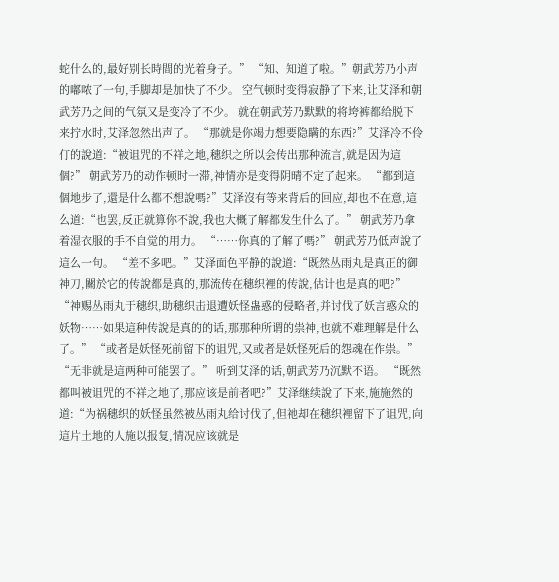蛇什么的,最好别长時間的光着身子。” “知、知道了啦。”朝武芳乃小声的嘟哝了一句,手脚却是加快了不少。 空气顿时变得寂静了下来,让艾泽和朝武芳乃之间的气氛又是变冷了不少。 就在朝武芳乃默默的将垮裤都给脱下来拧水时,艾泽忽然出声了。 “那就是你竭力想要隐瞒的东西?”艾泽冷不伶仃的說道:“被诅咒的不祥之地,穗织之所以会传出那种流言,就是因为這個?” 朝武芳乃的动作顿时一滞,神情亦是变得阴晴不定了起来。 “都到這個地步了,還是什么都不想說嗎?”艾泽沒有等来背后的回应,却也不在意,這么道:“也罢,反正就算你不說,我也大概了解都发生什么了。” 朝武芳乃拿着湿衣服的手不自觉的用力。 “……你真的了解了嗎?” 朝武芳乃低声說了這么一句。 “差不多吧。”艾泽面色平静的說道:“既然丛雨丸是真正的御神刀,關於它的传說都是真的,那流传在穗织裡的传說,估计也是真的吧?” “神赐丛雨丸于穗织,助穗织击退遭妖怪蛊惑的侵略者,并讨伐了妖言惑众的妖物……如果這种传說是真的的话,那那种所谓的祟神,也就不难理解是什么了。” “或者是妖怪死前留下的诅咒,又或者是妖怪死后的怨魂在作祟。” “无非就是這两种可能罢了。” 听到艾泽的话,朝武芳乃沉默不语。 “既然都叫被诅咒的不祥之地了,那应该是前者吧?”艾泽继续說了下来,施施然的道:“为祸穗织的妖怪虽然被丛雨丸给讨伐了,但祂却在穗织裡留下了诅咒,向這片土地的人施以报复,情况应该就是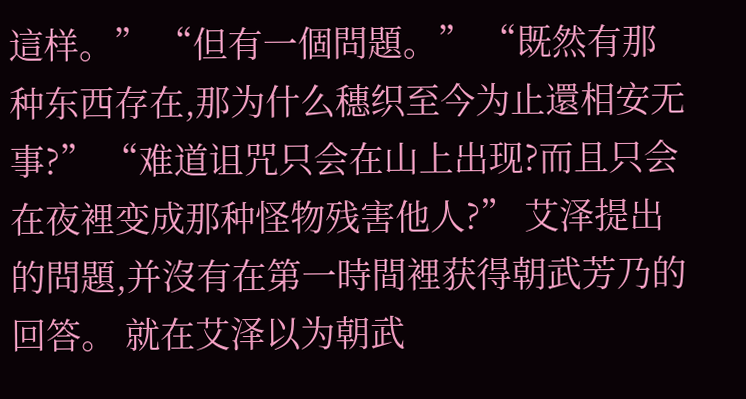這样。” “但有一個問題。” “既然有那种东西存在,那为什么穗织至今为止還相安无事?” “难道诅咒只会在山上出现?而且只会在夜裡变成那种怪物残害他人?” 艾泽提出的問題,并沒有在第一時間裡获得朝武芳乃的回答。 就在艾泽以为朝武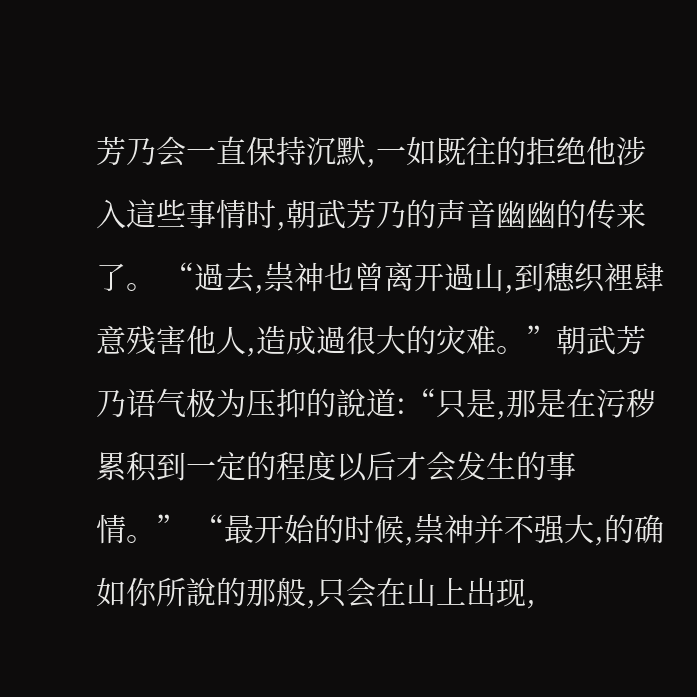芳乃会一直保持沉默,一如既往的拒绝他涉入這些事情时,朝武芳乃的声音幽幽的传来了。 “過去,祟神也曾离开過山,到穗织裡肆意残害他人,造成過很大的灾难。”朝武芳乃语气极为压抑的說道:“只是,那是在污秽累积到一定的程度以后才会发生的事情。” “最开始的时候,祟神并不强大,的确如你所說的那般,只会在山上出现,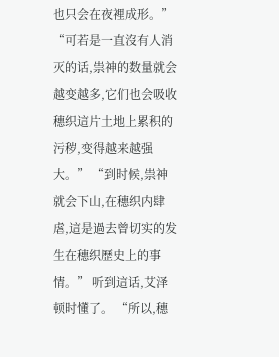也只会在夜裡成形。” “可若是一直沒有人消灭的话,祟神的数量就会越变越多,它们也会吸收穗织這片土地上累积的污秽,变得越来越强大。” “到时候,祟神就会下山,在穗织内肆虐,這是過去曾切实的发生在穗织歷史上的事情。” 听到這话,艾泽顿时懂了。 “所以,穗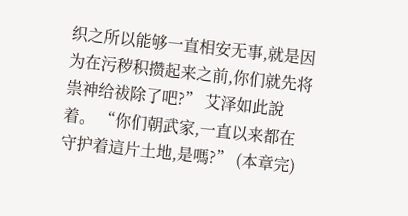织之所以能够一直相安无事,就是因为在污秽积攒起来之前,你们就先将祟神给祓除了吧?” 艾泽如此說着。 “你们朝武家,一直以来都在守护着這片土地,是嗎?” (本章完)